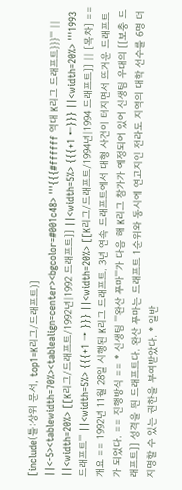[include(틀:상위 문서, top1=K리그/드래프트)] ||<-5><tablewidth=70%><tablealign=center><bgcolor=#001c48> '''{{{#ffffff 역대 K리그 드래프트}}}''' || ||<width=20%> [[K리그/드래프트/1992년|1992 드래프트]] ||<width=5%> {{{+1 ←}}} ||<width=20%> '''1993 드래프트''' ||<width=5%> {{{+1 → }}} ||<width=20%> [[K리그/드래프트/1994년|1994 드래프트]] || [목차] == 개요 == 1992년 11월 28일 시행된 K리그 드래프트. 3년 연속 드래프트에서 대형 사건이 터지면서 뜨거운 드래프트가 되었다. == 진행방식 == * 신생팀 '''완산 푸마'''가 다음 해 K리그 참가가 예정되어 있어 신생팀 우대의 [[보충 드래프트]] 성격을 띈 드래프트다. 완산 푸마는 드래프트 1순위와 동시에 연고지인 전라도 지역의 대학 선수를 6명 더 지명할 수 있는 권한을 부여받았다. * 일반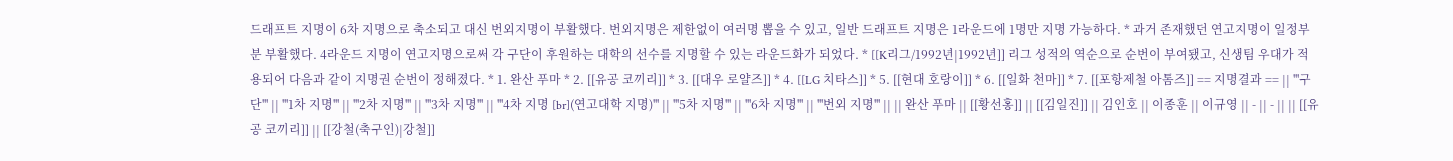드래프트 지명이 6차 지명으로 축소되고 대신 번외지명이 부활했다. 번외지명은 제한없이 여러명 뽑을 수 있고, 일반 드래프트 지명은 1라운드에 1명만 지명 가능하다. * 과거 존재했던 연고지명이 일정부분 부활했다. 4라운드 지명이 연고지명으로써 각 구단이 후원하는 대학의 선수를 지명할 수 있는 라운드화가 되었다. * [[K리그/1992년|1992년]] 리그 성적의 역순으로 순번이 부여됐고, 신생팀 우대가 적용되어 다음과 같이 지명권 순번이 정해졌다. * 1. 완산 푸마 * 2. [[유공 코끼리]] * 3. [[대우 로얄즈]] * 4. [[LG 치타스]] * 5. [[현대 호랑이]] * 6. [[일화 천마]] * 7. [[포항제철 아톰즈]] == 지명결과 == || '''구단''' || '''1차 지명''' || '''2차 지명''' || '''3차 지명''' || '''4차 지명 [br](연고대학 지명)''' || '''5차 지명''' || '''6차 지명''' || '''번외 지명''' || || 완산 푸마 || [[황선홍]] || [[김일진]] || 김인호 || 이종훈 || 이규영 || - || - || || [[유공 코끼리]] || [[강철(축구인)|강철]]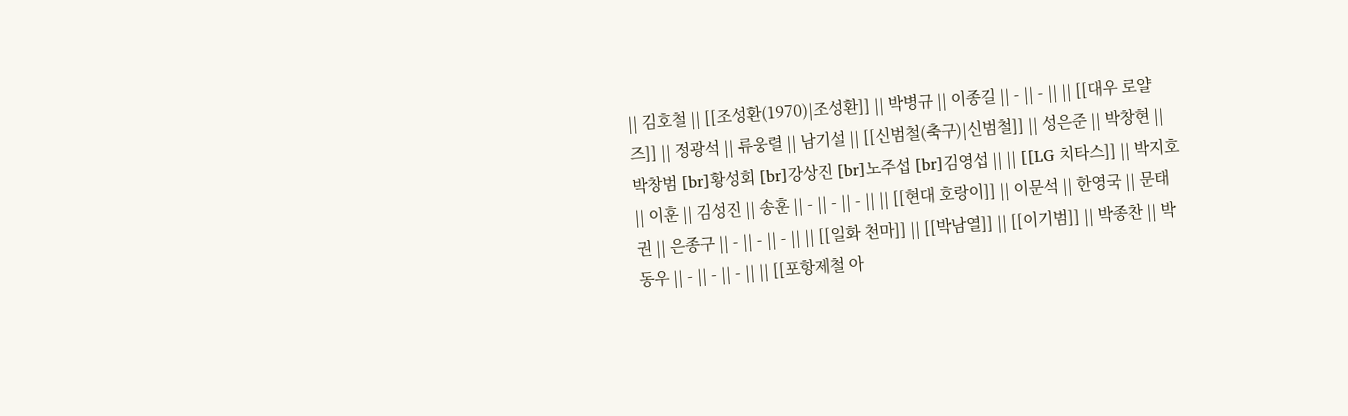|| 김호철 || [[조성환(1970)|조성환]] || 박병규 || 이종길 || - || - || || [[대우 로얄즈]] || 정광석 || 류웅렬 || 남기설 || [[신범철(축구)|신범철]] || 성은준 || 박창현 || 박창범 [br]황성회 [br]강상진 [br]노주섭 [br]김영섭 || || [[LG 치타스]] || 박지호 || 이훈 || 김성진 || 송훈 || - || - || - || || [[현대 호랑이]] || 이문석 || 한영국 || 문태권 || 은종구 || - || - || - || || [[일화 천마]] || [[박남열]] || [[이기범]] || 박종찬 || 박동우 || - || - || - || || [[포항제철 아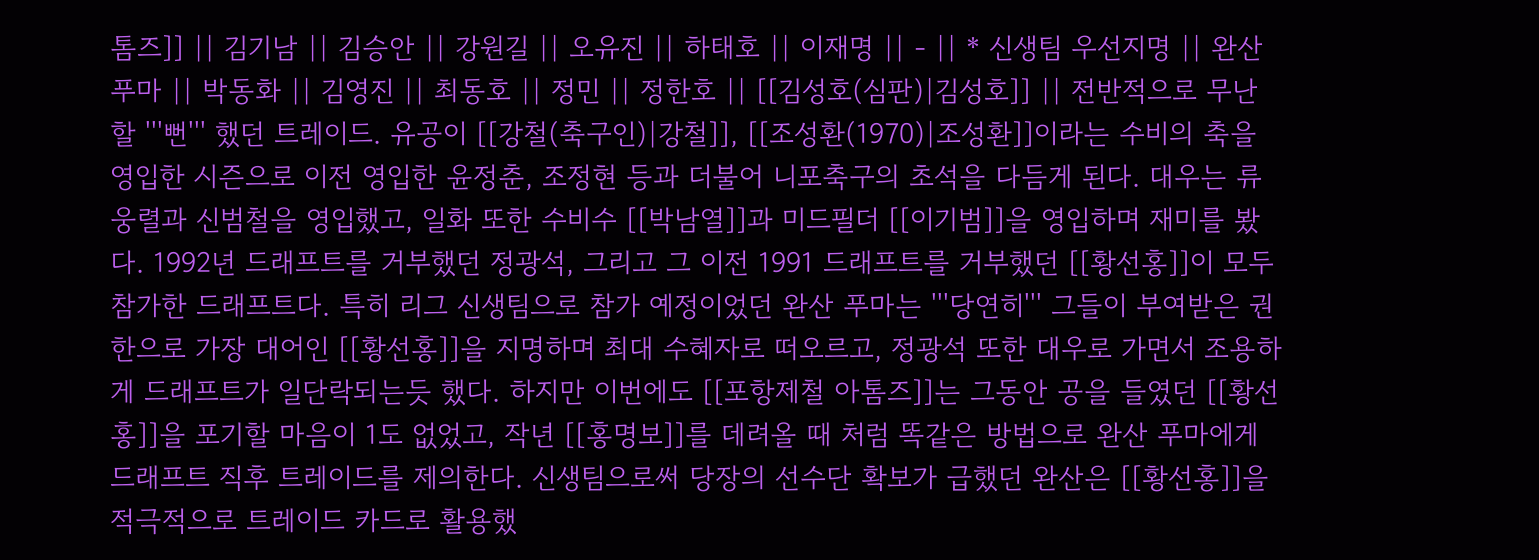톰즈]] || 김기남 || 김승안 || 강원길 || 오유진 || 하태호 || 이재명 || - || * 신생팀 우선지명 || 완산 푸마 || 박동화 || 김영진 || 최동호 || 정민 || 정한호 || [[김성호(심판)|김성호]] || 전반적으로 무난할 '''뻔''' 했던 트레이드. 유공이 [[강철(축구인)|강철]], [[조성환(1970)|조성환]]이라는 수비의 축을 영입한 시즌으로 이전 영입한 윤정춘, 조정현 등과 더불어 니포축구의 초석을 다듬게 된다. 대우는 류웅렬과 신범철을 영입했고, 일화 또한 수비수 [[박남열]]과 미드필더 [[이기범]]을 영입하며 재미를 봤다. 1992년 드래프트를 거부했던 정광석, 그리고 그 이전 1991 드래프트를 거부했던 [[황선홍]]이 모두 참가한 드래프트다. 특히 리그 신생팀으로 참가 예정이었던 완산 푸마는 '''당연히''' 그들이 부여받은 권한으로 가장 대어인 [[황선홍]]을 지명하며 최대 수혜자로 떠오르고, 정광석 또한 대우로 가면서 조용하게 드래프트가 일단락되는듯 했다. 하지만 이번에도 [[포항제철 아톰즈]]는 그동안 공을 들였던 [[황선홍]]을 포기할 마음이 1도 없었고, 작년 [[홍명보]]를 데려올 때 처럼 똑같은 방법으로 완산 푸마에게 드래프트 직후 트레이드를 제의한다. 신생팀으로써 당장의 선수단 확보가 급했던 완산은 [[황선홍]]을 적극적으로 트레이드 카드로 활용했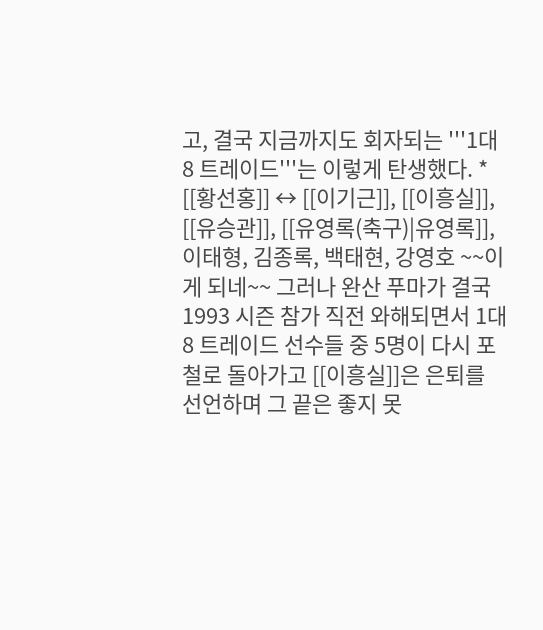고, 결국 지금까지도 회자되는 '''1대8 트레이드'''는 이렇게 탄생했다. * [[황선홍]] ↔ [[이기근]], [[이흥실]], [[유승관]], [[유영록(축구)|유영록]], 이태형, 김종록, 백태현, 강영호 ~~이게 되네~~ 그러나 완산 푸마가 결국 1993 시즌 참가 직전 와해되면서 1대8 트레이드 선수들 중 5명이 다시 포철로 돌아가고 [[이흥실]]은 은퇴를 선언하며 그 끝은 좋지 못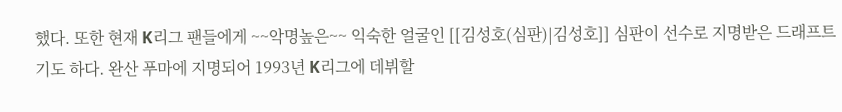했다. 또한 현재 K리그 팬들에게 ~~악명높은~~ 익숙한 얼굴인 [[김성호(심판)|김성호]] 심판이 선수로 지명받은 드래프트기도 하다. 완산 푸마에 지명되어 1993년 K리그에 데뷔할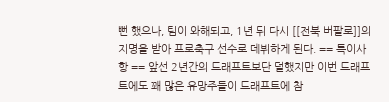뻔 했으나, 팀이 와해되고, 1년 뒤 다시 [[전북 버팔로]]의 지명을 받아 프로축구 선수로 데뷔하게 된다. == 특이사항 == 앞선 2년간의 드래프트보단 덜했지만 이번 드래프트에도 꽤 많은 유망주들이 드래프트에 참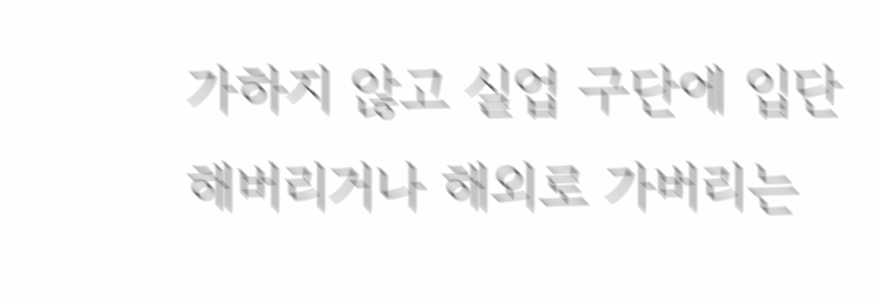가하지 않고 실업 구단에 입단해버리거나 해외로 가버리는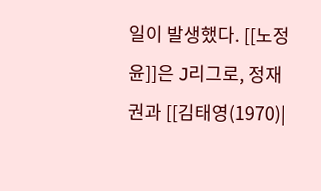일이 발생했다. [[노정윤]]은 J리그로, 정재권과 [[김태영(1970)|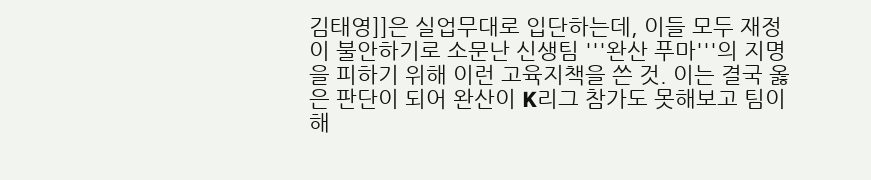김태영]]은 실업무대로 입단하는데, 이들 모두 재정이 불안하기로 소문난 신생팀 '''완산 푸마'''의 지명을 피하기 위해 이런 고육지책을 쓴 것. 이는 결국 옳은 판단이 되어 완산이 K리그 참가도 못해보고 팀이 해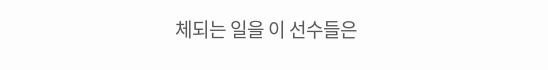체되는 일을 이 선수들은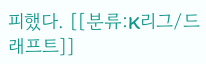피했다. [[분류:K리그/드래프트]]